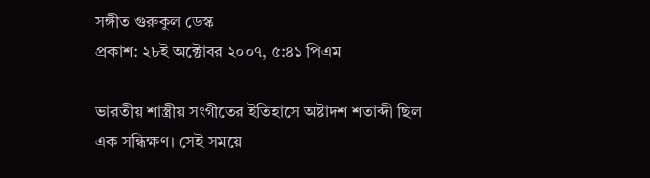সঙ্গীত গুরুকুল ডেস্ক
প্রকাশ: ২৮ই অক্টোবর ২০০৭, ৫:৪১ পিএম

ভারতীয় শাস্ত্রীয় সংগীতের ইতিহাসে অষ্টাদশ শতাব্দী ছিল এক সন্ধিক্ষণ। সেই সময়ে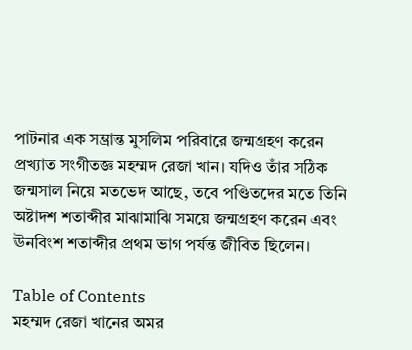পাটনার এক সম্ভ্রান্ত মুসলিম পরিবারে জন্মগ্রহণ করেন প্রখ্যাত সংগীতজ্ঞ মহম্মদ রেজা খান। যদিও তাঁর সঠিক জন্মসাল নিয়ে মতভেদ আছে, তবে পণ্ডিতদের মতে তিনি অষ্টাদশ শতাব্দীর মাঝামাঝি সময়ে জন্মগ্রহণ করেন এবং ঊনবিংশ শতাব্দীর প্রথম ভাগ পর্যন্ত জীবিত ছিলেন।

Table of Contents
মহম্মদ রেজা খানের অমর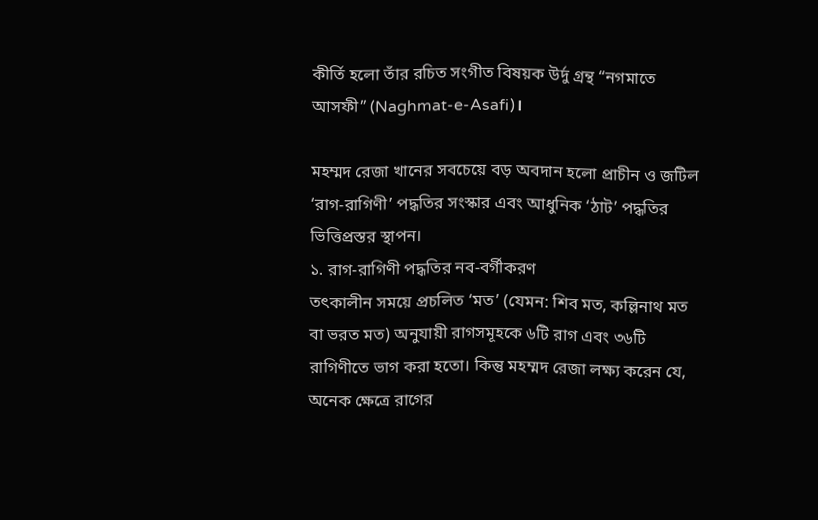কীর্তি হলো তাঁর রচিত সংগীত বিষয়ক উর্দু গ্রন্থ “নগমাতে আসফী” (Naghmat-e-Asafi)।

মহম্মদ রেজা খানের সবচেয়ে বড় অবদান হলো প্রাচীন ও জটিল ‘রাগ-রাগিণী’ পদ্ধতির সংস্কার এবং আধুনিক ‘ঠাট’ পদ্ধতির ভিত্তিপ্রস্তর স্থাপন।
১. রাগ-রাগিণী পদ্ধতির নব-বর্গীকরণ
তৎকালীন সময়ে প্রচলিত ‘মত’ (যেমন: শিব মত, কল্লিনাথ মত বা ভরত মত) অনুযায়ী রাগসমূহকে ৬টি রাগ এবং ৩৬টি রাগিণীতে ভাগ করা হতো। কিন্তু মহম্মদ রেজা লক্ষ্য করেন যে, অনেক ক্ষেত্রে রাগের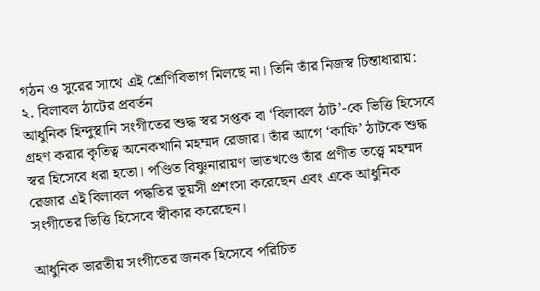গঠন ও সুরের সাথে এই শ্রেণিবিভাগ মিলছে না। তিনি তাঁর নিজস্ব চিন্তাধারায়:
২. বিলাবল ঠাটের প্রবর্তন
আধুনিক হিন্দুস্থানি সংগীতের শুদ্ধ স্বর সপ্তক বা ‘বিলাবল ঠাট’-কে ভিত্তি হিসেবে গ্রহণ করার কৃতিত্ব অনেকখানি মহম্মদ রেজার। তাঁর আগে ‘কাফি’ ঠাটকে শুদ্ধ স্বর হিসেবে ধরা হতো। পণ্ডিত বিষ্ণুনারায়ণ ভাতখণ্ডে তাঁর প্রণীত তত্ত্বে মহম্মদ রেজার এই বিলাবল পদ্ধতির ভূয়সী প্রশংসা করেছেন এবং একে আধুনিক সংগীতের ভিত্তি হিসেবে স্বীকার করেছেন।

আধুনিক ভারতীয় সংগীতের জনক হিসেবে পরিচিত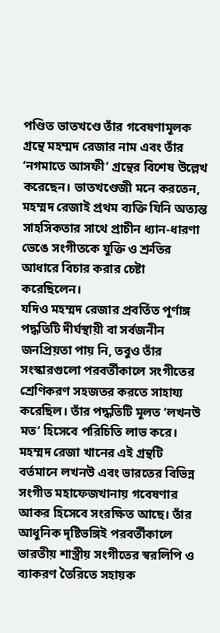পণ্ডিত ভাতখণ্ডে তাঁর গবেষণামূলক গ্রন্থে মহম্মদ রেজার নাম এবং তাঁর ‘নগমাতে আসফী’ গ্রন্থের বিশেষ উল্লেখ করেছেন। ভাতখণ্ডেজী মনে করতেন, মহম্মদ রেজাই প্রথম ব্যক্তি যিনি অত্যন্ত সাহসিকতার সাথে প্রাচীন ধ্যান-ধারণা ভেঙে সংগীতকে যুক্তি ও শ্রুতির আধারে বিচার করার চেষ্টা করেছিলেন।
যদিও মহম্মদ রেজার প্রবর্তিত পূর্ণাঙ্গ পদ্ধতিটি দীর্ঘস্থায়ী বা সর্বজনীন জনপ্রিয়তা পায় নি, তবুও তাঁর সংস্কারগুলো পরবর্তীকালে সংগীতের শ্রেণিকরণ সহজতর করতে সাহায্য করেছিল। তাঁর পদ্ধতিটি মূলত ‘লখনউ মত’ হিসেবে পরিচিতি লাভ করে।
মহম্মদ রেজা খানের এই গ্রন্থটি বর্তমানে লখনউ এবং ভারতের বিভিন্ন সংগীত মহাফেজখানায় গবেষণার আকর হিসেবে সংরক্ষিত আছে। তাঁর আধুনিক দৃষ্টিভঙ্গিই পরবর্তীকালে ভারতীয় শাস্ত্রীয় সংগীতের স্বরলিপি ও ব্যাকরণ তৈরিতে সহায়ক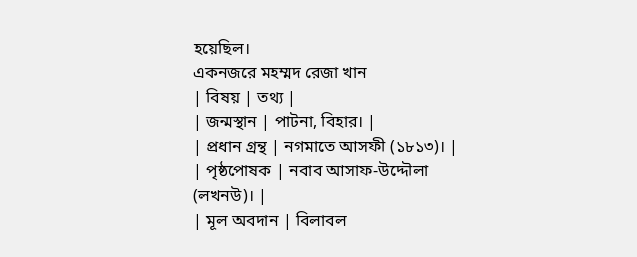হয়েছিল।
একনজরে মহম্মদ রেজা খান
| বিষয় | তথ্য |
| জন্মস্থান | পাটনা, বিহার। |
| প্রধান গ্রন্থ | নগমাতে আসফী (১৮১৩)। |
| পৃষ্ঠপোষক | নবাব আসাফ-উদ্দৌলা (লখনউ)। |
| মূল অবদান | বিলাবল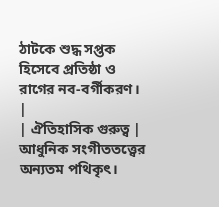ঠাটকে শুদ্ধ সপ্তক হিসেবে প্রতিষ্ঠা ও রাগের নব-বর্গীকরণ। |
| ঐতিহাসিক গুরুত্ব | আধুনিক সংগীততত্ত্বের অন্যতম পথিকৃৎ।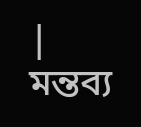|
মন্তব্য